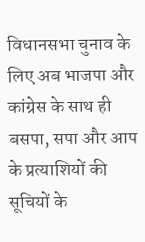विधानसभा चुनाव के लिए अब भाजपा और कांग्रेस के साथ ही बसपा, सपा और आप के प्रत्याशियों की सूचियों के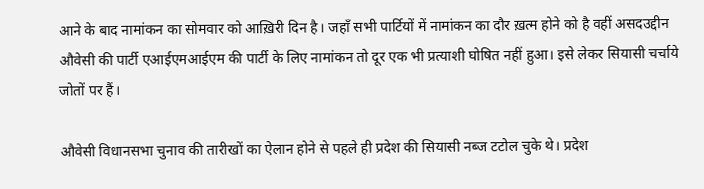आने के बाद नामांकन का सोमवार को आख़िरी दिन है। जहाँ सभी पार्टियों में नामांकन का दौर ख़त्म होने को है वहीं असदउद्दीन औवेसी की पार्टी एआईएमआईएम की पार्टी के लिए नामांकन तो दूर एक भी प्रत्याशी घोषित नहीं हुआ। इसे लेकर सियासी चर्चाये जोतों पर हैं।

औवेसी विधानसभा चुनाव की तारीखों का ऐलान होने से पहले ही प्रदेश की सियासी नब्ज टटोल चुके थे। प्रदेश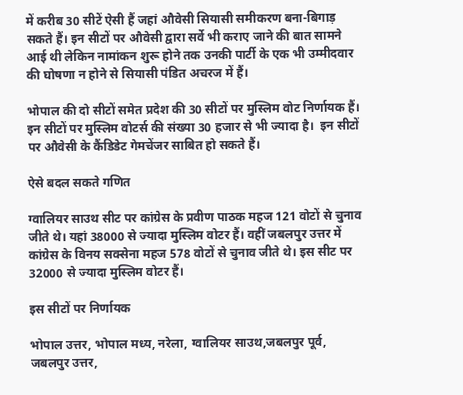में करीब 30 सीटें ऐसी हैं जहां औवेसी सियासी समीकरण बना-बिगाड़ सकते हैं। इन सीटों पर औवेसी द्वारा सर्वे भी कराए जाने की बात सामने आई थी लेकिन नामांकन शुरू होने तक उनकी पार्टी के एक भी उम्मीदवार की घोषणा न होने से सियासी पंडित अचरज में हैं।

भोपाल की दो सीटों समेत प्रदेश की 30 सीटों पर मुस्लिम वोट निर्णायक हैं। इन सीटों पर मुस्लिम वोटर्स की संख्या 30 हजार से भी ज्यादा है।  इन सीटों पर औवेसी के कैंडिडेट गेमचेंजर साबित हो सकते हैं।

ऐसे बदल सकते गणित

ग्वालियर साउथ सीट पर कांग्रेस के प्रवीण पाठक महज 121 वोटों से चुनाव जीते थे। यहां 38000 से ज्यादा मुस्लिम वोटर हैं। वहीं जबलपुर उत्तर में कांग्रेस के विनय सक्सेना महज 578 वोटों से चुनाव जीते थे। इस सीट पर 32000 से ज्यादा मुस्लिम वोटर हैं।

इस सीटों पर निर्णायक

भोपाल उत्तर, भोपाल मध्य, नरेला, ग्वालियर साउथ,जबलपुर पूर्व, जबलपुर उत्तर,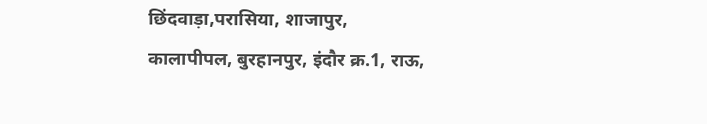छिंदवाड़ा,परासिया, शाजापुर, कालापीपल, बुरहानपुर, इंदौर क्र.1, राऊ,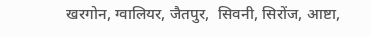खरगोन, ग्वालियर, जैतपुर,  सिवनी, सिरोंज, आष्टा,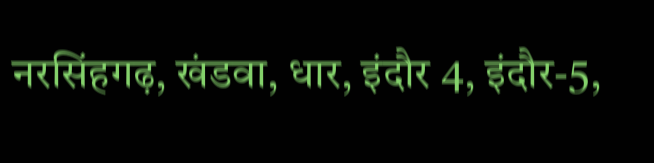नरसिंहगढ़, खंडवा, धार, इंदौर 4, इंदौर-5,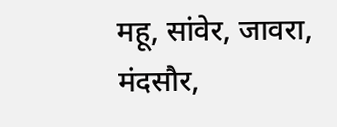महू, सांवेर, जावरा, मंदसौर,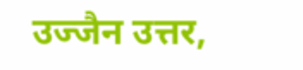उज्जैन उत्तर,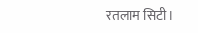रतलाम सिटी।